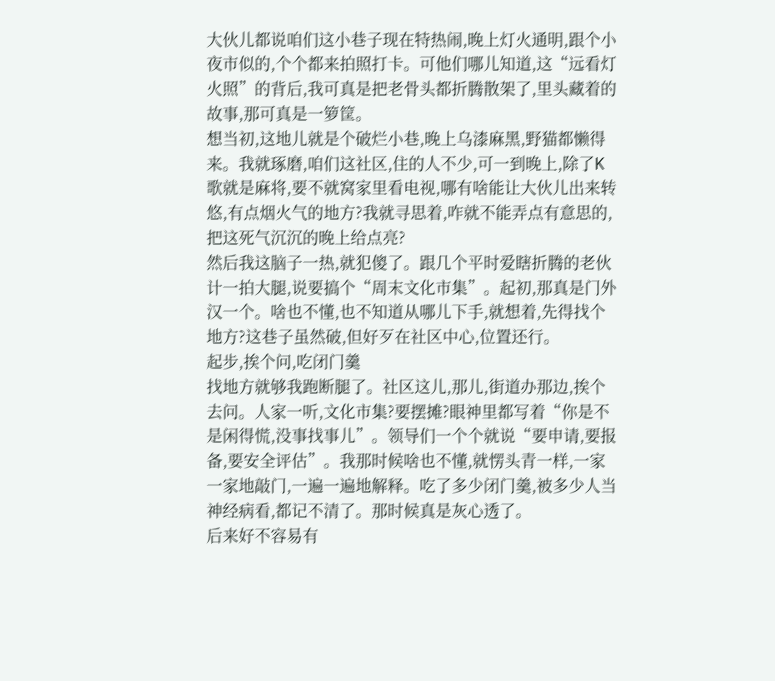大伙儿都说咱们这小巷子现在特热闹,晚上灯火通明,跟个小夜市似的,个个都来拍照打卡。可他们哪儿知道,这“远看灯火照”的背后,我可真是把老骨头都折腾散架了,里头藏着的故事,那可真是一箩筐。
想当初,这地儿就是个破烂小巷,晚上乌漆麻黑,野猫都懒得来。我就琢磨,咱们这社区,住的人不少,可一到晚上,除了K歌就是麻将,要不就窝家里看电视,哪有啥能让大伙儿出来转悠,有点烟火气的地方?我就寻思着,咋就不能弄点有意思的,把这死气沉沉的晚上给点亮?
然后我这脑子一热,就犯傻了。跟几个平时爱瞎折腾的老伙计一拍大腿,说要搞个“周末文化市集”。起初,那真是门外汉一个。啥也不懂,也不知道从哪儿下手,就想着,先得找个地方?这巷子虽然破,但好歹在社区中心,位置还行。
起步,挨个问,吃闭门羹
找地方就够我跑断腿了。社区这儿,那儿,街道办那边,挨个去问。人家一听,文化市集?要摆摊?眼神里都写着“你是不是闲得慌,没事找事儿”。领导们一个个就说“要申请,要报备,要安全评估”。我那时候啥也不懂,就愣头青一样,一家一家地敲门,一遍一遍地解释。吃了多少闭门羹,被多少人当神经病看,都记不清了。那时候真是灰心透了。
后来好不容易有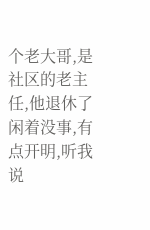个老大哥,是社区的老主任,他退休了闲着没事,有点开明,听我说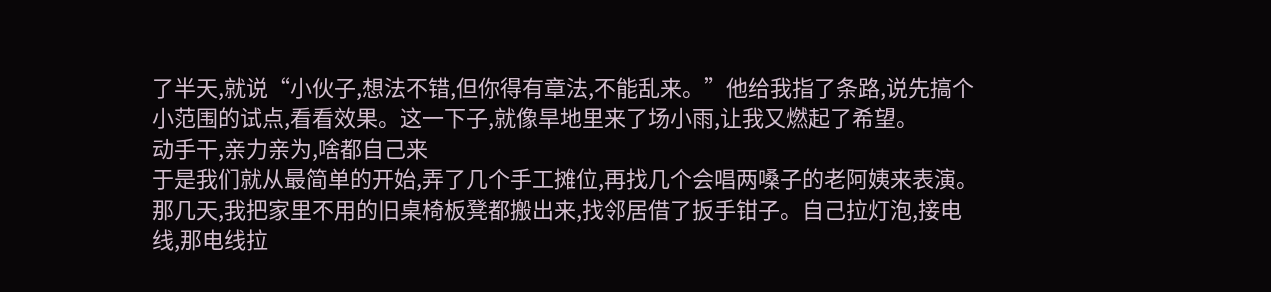了半天,就说“小伙子,想法不错,但你得有章法,不能乱来。”他给我指了条路,说先搞个小范围的试点,看看效果。这一下子,就像旱地里来了场小雨,让我又燃起了希望。
动手干,亲力亲为,啥都自己来
于是我们就从最简单的开始,弄了几个手工摊位,再找几个会唱两嗓子的老阿姨来表演。那几天,我把家里不用的旧桌椅板凳都搬出来,找邻居借了扳手钳子。自己拉灯泡,接电线,那电线拉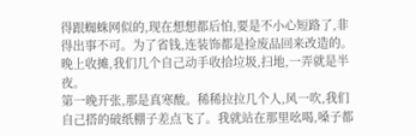得跟蜘蛛网似的,现在想想都后怕,要是不小心短路了,非得出事不可。为了省钱,连装饰都是捡废品回来改造的。晚上收摊,我们几个自己动手收拾垃圾,扫地,一弄就是半夜。
第一晚开张,那是真寒酸。稀稀拉拉几个人,风一吹,我们自己搭的破纸棚子差点飞了。我就站在那里吆喝,嗓子都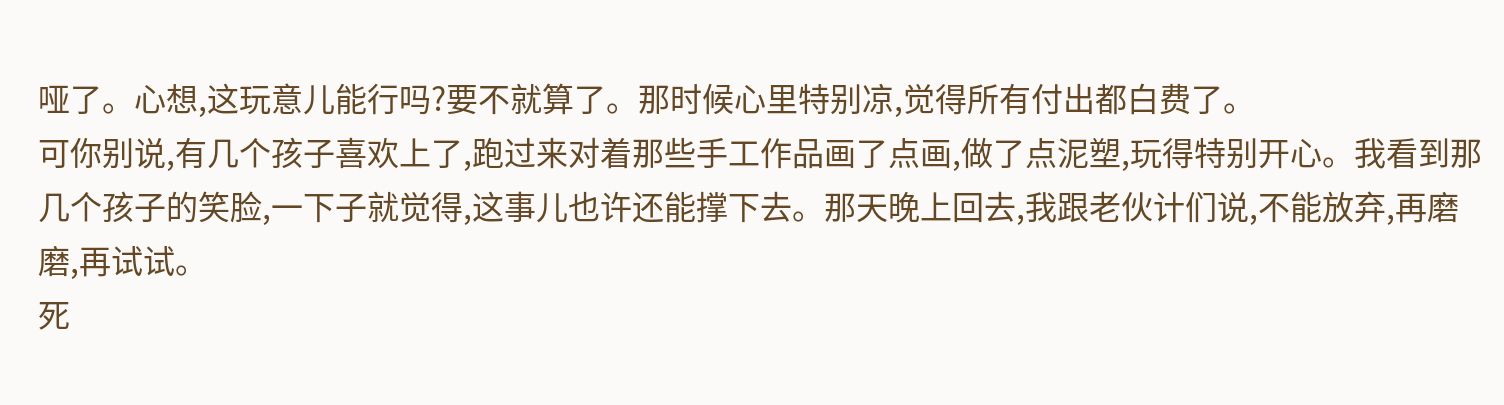哑了。心想,这玩意儿能行吗?要不就算了。那时候心里特别凉,觉得所有付出都白费了。
可你别说,有几个孩子喜欢上了,跑过来对着那些手工作品画了点画,做了点泥塑,玩得特别开心。我看到那几个孩子的笑脸,一下子就觉得,这事儿也许还能撑下去。那天晚上回去,我跟老伙计们说,不能放弃,再磨磨,再试试。
死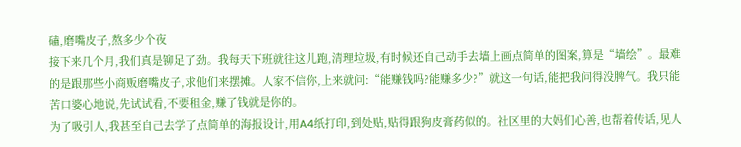磕,磨嘴皮子,熬多少个夜
接下来几个月,我们真是铆足了劲。我每天下班就往这儿跑,清理垃圾,有时候还自己动手去墙上画点简单的图案,算是“墙绘”。最难的是跟那些小商贩磨嘴皮子,求他们来摆摊。人家不信你,上来就问:“能赚钱吗?能赚多少?”就这一句话,能把我问得没脾气。我只能苦口婆心地说,先试试看,不要租金,赚了钱就是你的。
为了吸引人,我甚至自己去学了点简单的海报设计,用A4纸打印,到处贴,贴得跟狗皮膏药似的。社区里的大妈们心善,也帮着传话,见人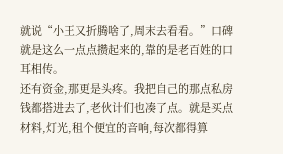就说“小王又折腾啥了,周末去看看。”口碑就是这么一点点攒起来的,靠的是老百姓的口耳相传。
还有资金,那更是头疼。我把自己的那点私房钱都搭进去了,老伙计们也凑了点。就是买点材料,灯光,租个便宜的音响,每次都得算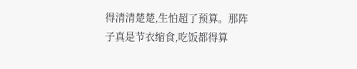得清清楚楚,生怕超了预算。那阵子真是节衣缩食,吃饭都得算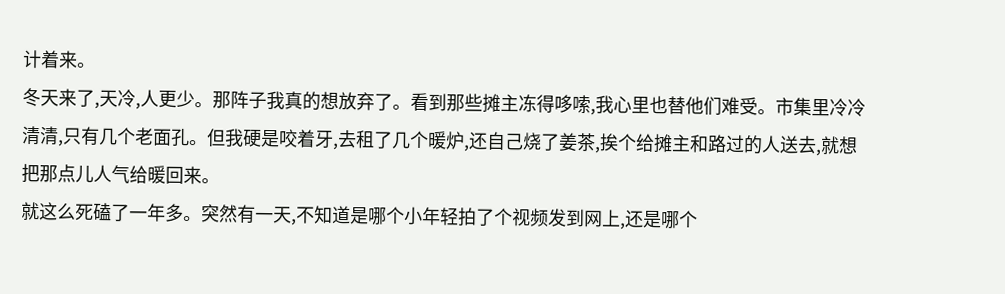计着来。
冬天来了,天冷,人更少。那阵子我真的想放弃了。看到那些摊主冻得哆嗦,我心里也替他们难受。市集里冷冷清清,只有几个老面孔。但我硬是咬着牙,去租了几个暖炉,还自己烧了姜茶,挨个给摊主和路过的人送去,就想把那点儿人气给暖回来。
就这么死磕了一年多。突然有一天,不知道是哪个小年轻拍了个视频发到网上,还是哪个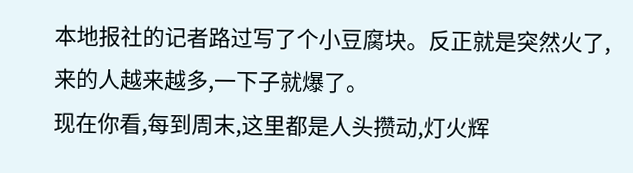本地报社的记者路过写了个小豆腐块。反正就是突然火了,来的人越来越多,一下子就爆了。
现在你看,每到周末,这里都是人头攒动,灯火辉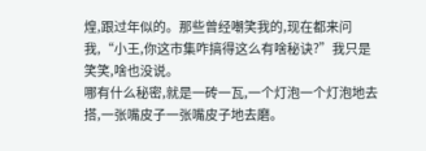煌,跟过年似的。那些曾经嘲笑我的,现在都来问我,“小王,你这市集咋搞得这么有啥秘诀?”我只是笑笑,啥也没说。
哪有什么秘密,就是一砖一瓦,一个灯泡一个灯泡地去搭,一张嘴皮子一张嘴皮子地去磨。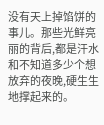没有天上掉馅饼的事儿。那些光鲜亮丽的背后,都是汗水和不知道多少个想放弃的夜晚,硬生生地撑起来的。